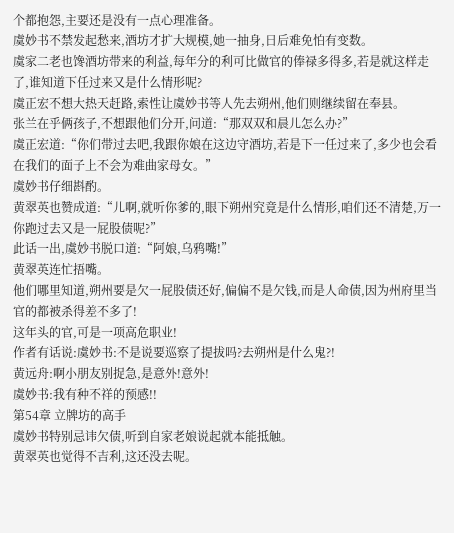个都抱怨,主要还是没有一点心理准备。
虞妙书不禁发起愁来,酒坊才扩大规模,她一抽身,日后难免怕有变数。
虞家二老也馋酒坊带来的利益,每年分的利可比做官的俸禄多得多,若是就这样走了,谁知道下任过来又是什么情形呢?
虞正宏不想大热天赶路,索性让虞妙书等人先去朔州,他们则继续留在奉县。
张兰在乎俩孩子,不想跟他们分开,问道:“那双双和晨儿怎么办?”
虞正宏道:“你们带过去吧,我跟你娘在这边守酒坊,若是下一任过来了,多少也会看在我们的面子上不会为难曲家母女。”
虞妙书仔细斟酌。
黄翠英也赞成道:“儿啊,就听你爹的,眼下朔州究竟是什么情形,咱们还不清楚,万一你跑过去又是一屁股债呢?”
此话一出,虞妙书脱口道:“阿娘,乌鸦嘴!”
黄翠英连忙捂嘴。
他们哪里知道,朔州要是欠一屁股债还好,偏偏不是欠钱,而是人命债,因为州府里当官的都被杀得差不多了!
这年头的官,可是一项高危职业!
作者有话说:虞妙书:不是说要巡察了提拔吗?去朔州是什么鬼?!
黄远舟:啊小朋友别捉急,是意外!意外!
虞妙书:我有种不祥的预感!!
第54章 立牌坊的高手
虞妙书特别忌讳欠债,听到自家老娘说起就本能抵触。
黄翠英也觉得不吉利,这还没去呢。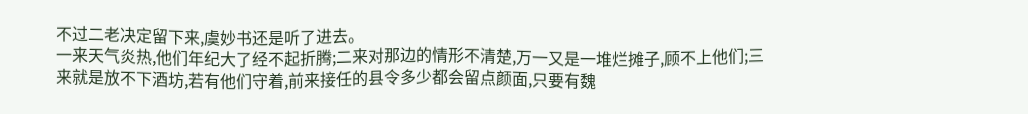不过二老决定留下来,虞妙书还是听了进去。
一来天气炎热,他们年纪大了经不起折腾;二来对那边的情形不清楚,万一又是一堆烂摊子,顾不上他们;三来就是放不下酒坊,若有他们守着,前来接任的县令多少都会留点颜面,只要有魏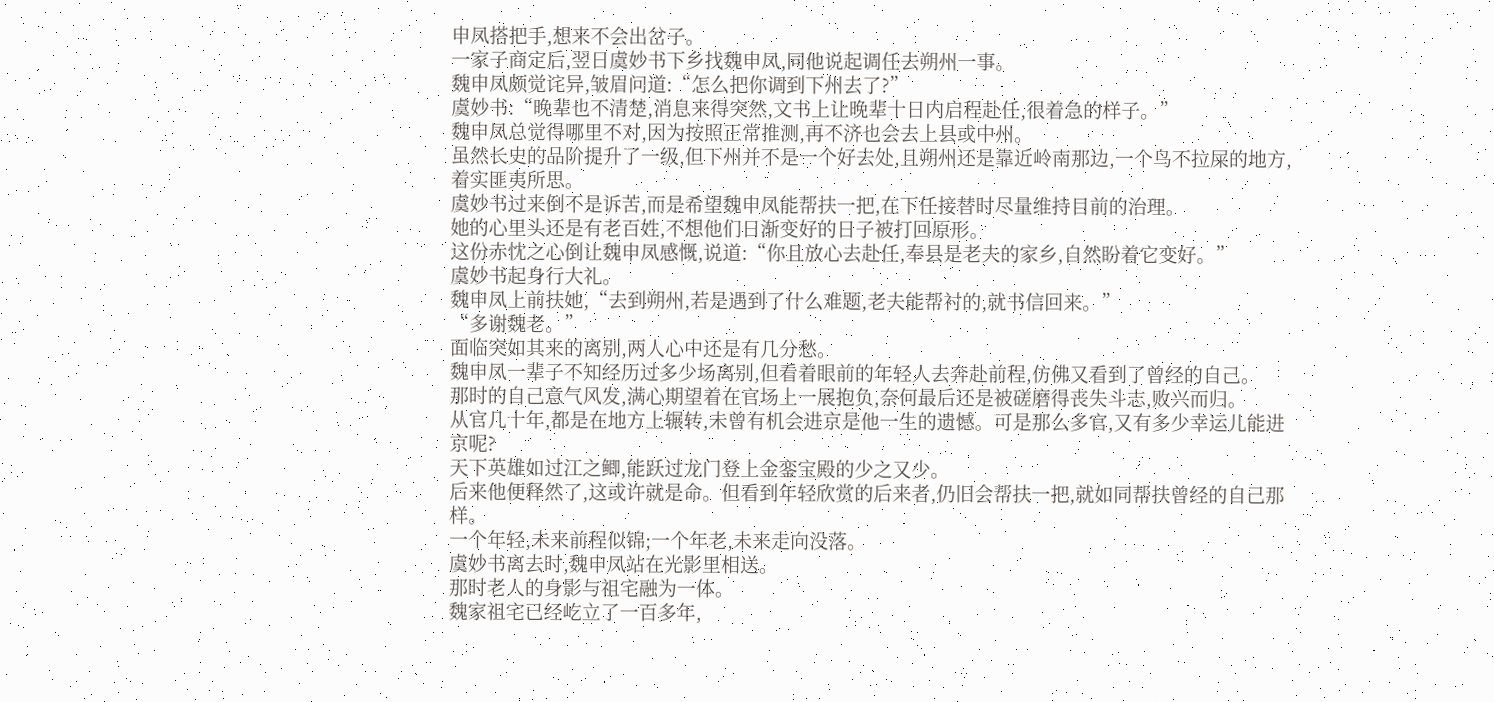申凤搭把手,想来不会出岔子。
一家子商定后,翌日虞妙书下乡找魏申凤,同他说起调任去朔州一事。
魏申凤颇觉诧异,皱眉问道:“怎么把你调到下州去了?”
虞妙书:“晚辈也不清楚,消息来得突然,文书上让晚辈十日内启程赴任,很着急的样子。”
魏申凤总觉得哪里不对,因为按照正常推测,再不济也会去上县或中州。
虽然长史的品阶提升了一级,但下州并不是一个好去处,且朔州还是靠近岭南那边,一个鸟不拉屎的地方,着实匪夷所思。
虞妙书过来倒不是诉苦,而是希望魏申凤能帮扶一把,在下任接替时尽量维持目前的治理。
她的心里头还是有老百姓,不想他们日渐变好的日子被打回原形。
这份赤忱之心倒让魏申凤感慨,说道:“你且放心去赴任,奉县是老夫的家乡,自然盼着它变好。”
虞妙书起身行大礼。
魏申凤上前扶她,“去到朔州,若是遇到了什么难题,老夫能帮衬的,就书信回来。”
“多谢魏老。”
面临突如其来的离别,两人心中还是有几分愁。
魏申凤一辈子不知经历过多少场离别,但看着眼前的年轻人去奔赴前程,仿佛又看到了曾经的自己。
那时的自己意气风发,满心期望着在官场上一展抱负,奈何最后还是被磋磨得丧失斗志,败兴而归。
从官几十年,都是在地方上辗转,未曾有机会进京是他一生的遗憾。可是那么多官,又有多少幸运儿能进京呢?
天下英雄如过江之鲫,能跃过龙门登上金銮宝殿的少之又少。
后来他便释然了,这或许就是命。但看到年轻欣赏的后来者,仍旧会帮扶一把,就如同帮扶曾经的自己那样。
一个年轻,未来前程似锦;一个年老,未来走向没落。
虞妙书离去时,魏申凤站在光影里相送。
那时老人的身影与祖宅融为一体。
魏家祖宅已经屹立了一百多年,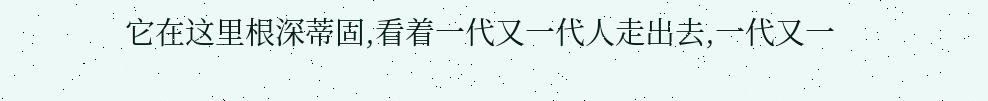它在这里根深蒂固,看着一代又一代人走出去,一代又一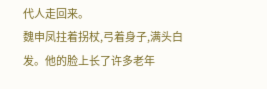代人走回来。
魏申凤拄着拐杖,弓着身子,满头白发。他的脸上长了许多老年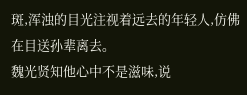斑,浑浊的目光注视着远去的年轻人,仿佛在目送孙辈离去。
魏光贤知他心中不是滋味,说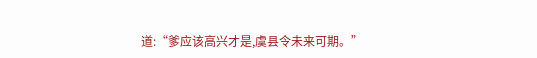道:“爹应该高兴才是,虞县令未来可期。”